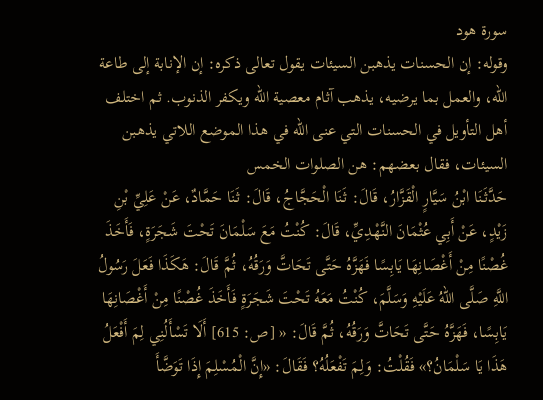سورة هود
وقوله: إن الحسنات يذهبن السيئات يقول تعالى ذكره: إن الإنابة إلى طاعة الله، والعمل بما يرضيه، يذهب آثام معصية الله ويكفر الذنوب. ثم اختلف أهل التأويل في الحسنات التي عنى الله في هذا الموضع اللاتي يذهبن السيئات، فقال بعضهم: هن الصلوات الخمس
حَدَّثَنَا ابْنُ سَيَّارٍ الْقَزَّارُ، قَالَ: ثَنَا الْحَجَّاجُ، قَالَ: ثَنَا حَمَّادٌ، عَنْ عَلِيِّ بْنِ زَيْدٍ، عَنْ أَبِي عُثْمَانَ النَّهْدِيِّ، قَالَ: كُنْتُ مَعَ سَلْمَانَ تَحْتَ شَجَرَةٍ، فَأَخَذَ غُصْنًا مِنْ أَغْصَانِهَا يَابِسًا فَهَزَّهُ حَتَّى تَحَاتَّ وَرَقُهُ، ثُمَّ قَالَ: هَكَذَا فَعَلَ رَسُولُ اللَّهِ صَلَّى اللهُ عَلَيْهِ وَسَلَّمَ، كُنْتُ مَعَهُ تَحْتَ شَجَرَةٍ فَأَخَذَ غُصْنًا مِنْ أَغْصَانِهَا يَابِسًا، فَهَزَّهُ حَتَّى تَحَاتَّ وَرَقُهُ، ثُمَّ قَالَ: « [ص: 615] أَلَا تَسْأَلُنِي لِمَ أَفْعَلُ هَذَا يَا سَلْمَانُ؟» فَقُلْتُ: وَلِمَ تَفْعَلُهُ؟ فَقَالَ: «إِنَّ الْمُسْلِمَ إِذَا تَوَضَّأَ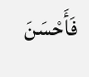فَأَحْسَنَ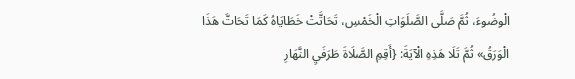الْوضُوءَ، ثُمَّ صَلَّى الصَّلَوَاتِ الْخَمْسِ، تَحَاتَّتْ خَطَايَاهُ كَمَا تَحَاتَّ هَذَا الْوَرَقُ» ثُمَّ تَلَا هَذِهِ الْآيَةَ: {أَقِمِ الصَّلَاةَ طَرَفَيِ النَّهَارِ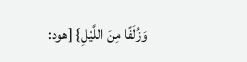وَزُلَفًا مِنَ اللَّيْلِ} [هود: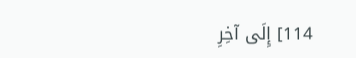114] إِلَى آخِرِ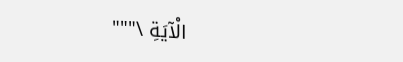الْآيَةِ \"""